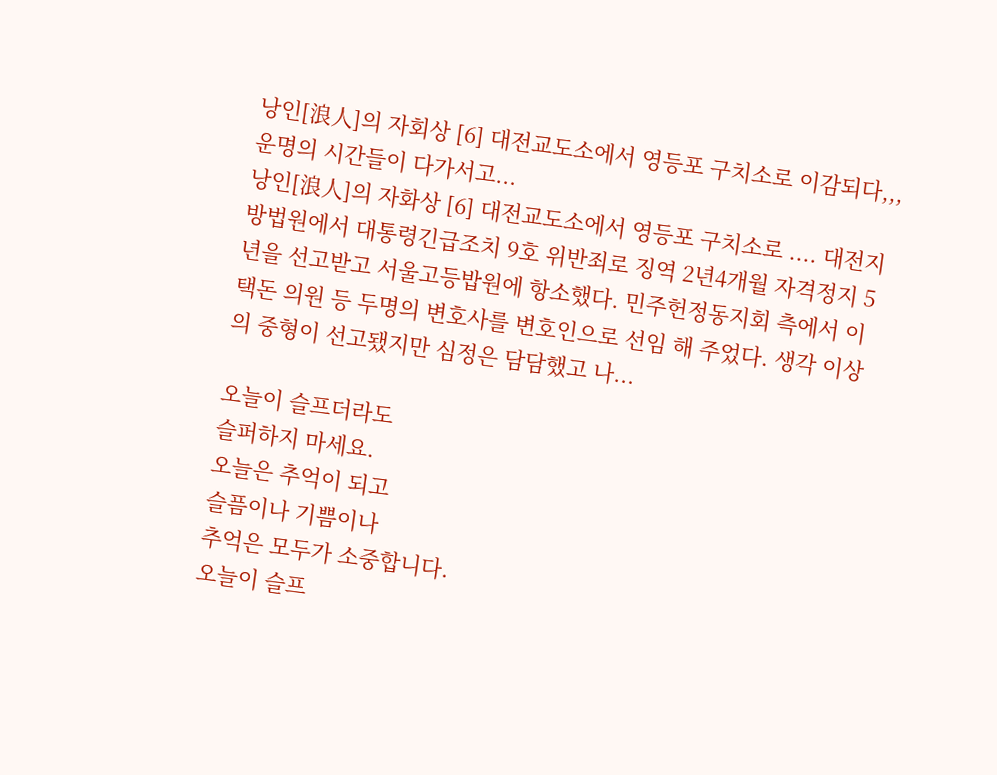낭인[浪人]의 자회상 [6] 대전교도소에서 영등포 구치소로 이감되다,,, 운명의 시간들이 다가서고...
낭인[浪人]의 자화상 [6] 대전교도소에서 영등포 구치소로 .... 대전지방법원에서 대통령긴급조치 9호 위반죄로 징역 2년4개월 자격정지 5년을 선고받고 서울고등밥원에 항소했다. 민주헌정동지회 측에서 이택돈 의원 등 두명의 변호사를 변호인으로 선임 해 주었다. 생각 이상의 중형이 선고됐지만 심정은 담담했고 나...

오늘이 슬프더라도
슬퍼하지 마세요.
오늘은 추억이 되고
슬픔이나 기쁨이나
추억은 모두가 소중합니다.
오늘이 슬프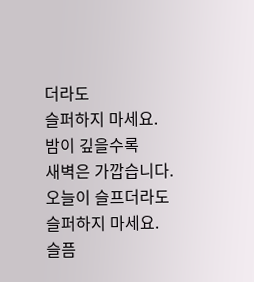더라도
슬퍼하지 마세요.
밤이 깊을수록
새벽은 가깝습니다.
오늘이 슬프더라도
슬퍼하지 마세요.
슬픔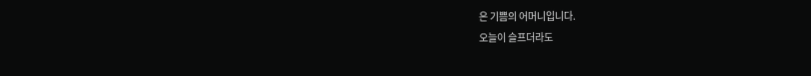은 기쁨의 어머니입니다.
오늘이 슬프더라도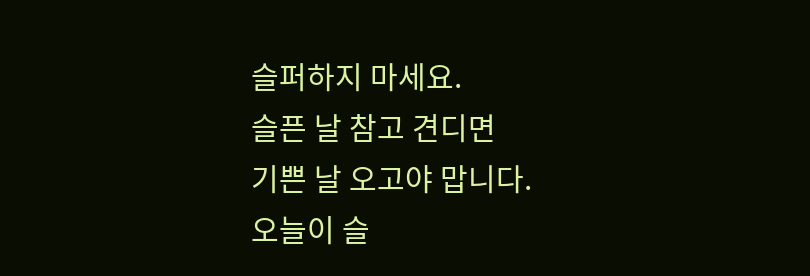슬퍼하지 마세요.
슬픈 날 참고 견디면
기쁜 날 오고야 맙니다.
오늘이 슬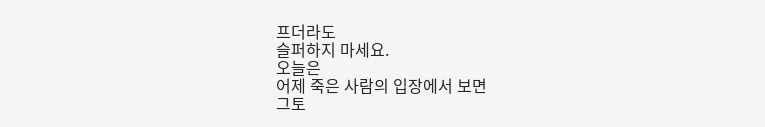프더라도
슬퍼하지 마세요.
오늘은
어제 죽은 사람의 입장에서 보면
그토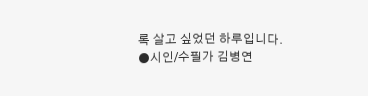록 살고 싶었던 하루입니다.
●시인/수필가 김병연